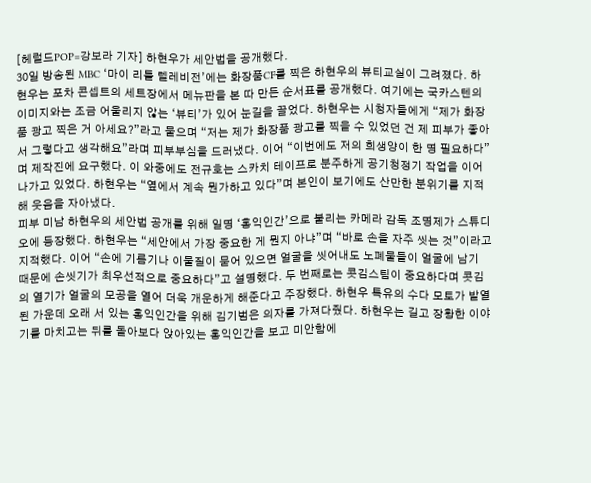[헤럴드POP=강보라 기자] 하현우가 세안법을 공개했다.
30일 방송된 MBC ‘마이 리틀 텔레비전’에는 화장품CF를 찍은 하현우의 뷰티교실이 그려졌다. 하현우는 포차 콘셉트의 세트장에서 메뉴판을 본 따 만든 순서표를 공개했다. 여기에는 국카스텐의 이미지와는 조금 어울리지 않는 ‘뷰티’가 있어 눈길을 끌었다. 하현우는 시청자들에게 “제가 화장품 광고 찍은 거 아세요?”라고 물으며 “저는 제가 화장품 광고를 찍을 수 있었던 건 제 피부가 좋아서 그렇다고 생각해요”라며 피부부심을 드러냈다. 이어 “이번에도 저의 희생양이 한 명 필요하다”며 제작진에 요구했다. 이 와중에도 전규호는 스카치 테이프로 분주하게 공기청정기 작업을 이어나가고 있었다. 하현우는 “옆에서 계속 뭔가하고 있다”며 본인이 보기에도 산만한 분위기를 지적해 웃음을 자아냈다.
피부 미남 하현우의 세안법 공개를 위해 일명 ‘홍익인간’으로 불리는 카메라 감독 조명제가 스튜디오에 등장했다. 하현우는 “세안에서 가장 중요한 게 뭔지 아냐”며 “바로 손을 자주 씻는 것”이라고 지적했다. 이어 “손에 기름기나 이물질이 묻어 있으면 얼굴을 씻어내도 노폐물들이 얼굴에 남기 때문에 손씻기가 최우선적으로 중요하다”고 설명했다. 두 번째로는 콧김스팀이 중요하다며 콧김의 열기가 얼굴의 모공을 열어 더욱 개운하게 해준다고 주장했다. 하현우 특유의 수다 모토가 발열된 가운데 오래 서 있는 홍익인간을 위해 김기범은 의자를 가져다줬다. 하현우는 길고 장황한 이야기를 마치고는 뒤를 돌아보다 앉아있는 홍익인간을 보고 미안함에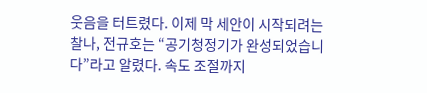웃음을 터트렸다. 이제 막 세안이 시작되려는 찰나, 전규호는 “공기청정기가 완성되었습니다”라고 알렸다. 속도 조절까지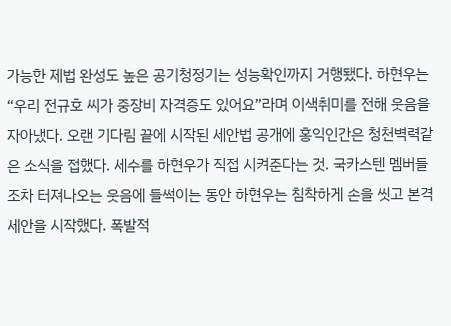가능한 제법 완성도 높은 공기청정기는 성능확인까지 거행됐다. 하현우는 “우리 전규호 씨가 중장비 자격증도 있어요”라며 이색취미를 전해 웃음을 자아냈다. 오랜 기다림 끝에 시작된 세안법 공개에 홍익인간은 청천벽력같은 소식을 접했다. 세수를 하현우가 직접 시켜준다는 것. 국카스텐 멤버들조차 터져나오는 웃음에 들썩이는 동안 하현우는 침착하게 손을 씻고 본격 세안을 시작했다. 폭발적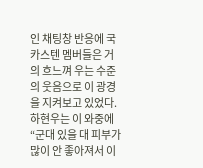인 채팅창 반응에 국카스텐 멤버들은 거의 흐느껴 우는 수준의 웃음으로 이 광경을 지켜보고 있었다. 하현우는 이 와중에 “군대 있을 대 피부가 많이 안 좋아져서 이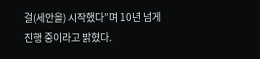걸(세안을) 시작했다”며 10년 넘게 진행 중이라고 밝혔다.